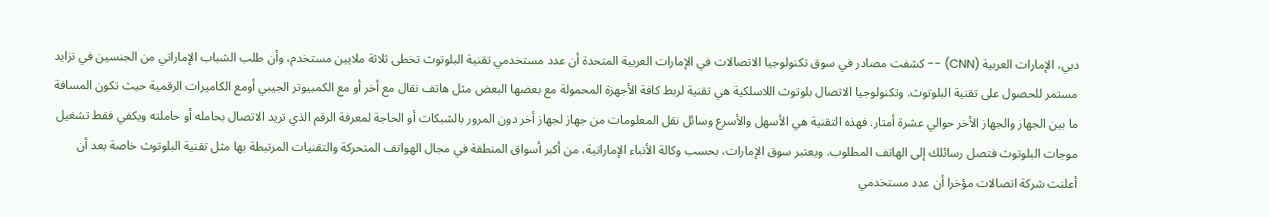دبي، الإمارات العربية (CNN) -- كشفت مصادر في سوق تكنولوجيا الاتصالات في الإمارات العربية المتحدة أن عدد مستخدمي تقنية البلوتوث تخطى ثلاثة ملايين مستخدم، وأن طلب الشباب الإماراتي من الجنسين في تزايد مستمر للحصول على تقنية البلوتوث. وتكنولوجيا الاتصال بلوتوث اللاسلكية هي تقنية لربط كافة الأجهزة المحمولة مع بعضها البعض مثل هاتف نقال مع أخر أو مع الكمبيوتر الجيبي أومع الكاميرات الرقمية حيث تكون المسافة ما بين الجهاز والجهاز الأخر حوالي عشرة أمتار. فهذه التقنية هي الأسهل والأسرع وسائل نقل المعلومات من جهاز لجهاز أخر دون المرور بالشبكات أو الحاجة لمعرفة الرقم الذي تريد الاتصال بحامله أو حاملته ويكفي فقط تشغيل موجات البلوتوث فتصل رسائلك إلى الهاتف المطلوب. ويعتبر سوق الإمارات، بحسب وكالة الأنباء الإماراتية، من أكبر أسواق المنطقة في مجال الهواتف المتحركة والتقنيات المرتبطة بها مثل تقنية البلوتوث خاصة بعد أن أعلنت شركة اتصالات مؤخرا أن عدد مستخدمي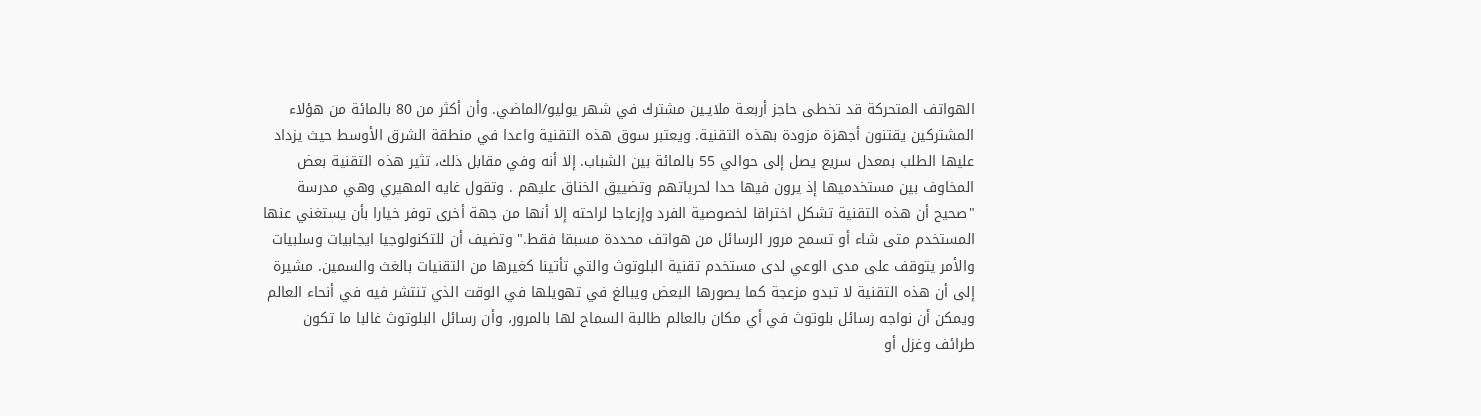الهواتف المتحركة قد تخطى حاجز أربعـة ملايـين مشترك في شهر يوليو/الماضي. وأن أكثر من 80 بالمائة من هؤلاء المشتركين يقتنون أجهزة مزودة بهذه التقنية. ويعتبر سوق هذه التقنية واعدا في منطقة الشرق الأوسط حيث يزداد عليها الطلب بمعدل سريع يصل إلى حوالي 55 بالمائة بين الشباب. إلا أنه وفي مقابل ذلك، تثير هذه التقنية بعض المخاوف بين مستخدميها إذ يرون فيها حدا لحرياتهم وتضييق الخناق عليهم . وتقول غايه المهيري وهي مدرسة "صحيح أن هذه التقنية تشكل اختراقا لخصوصية الفرد وإزعاجا لراحته إلا أنها من جهة أخرى توفر خيارا بأن يستغني عنها المستخدم متى شاء أو تسمح مرور الرسائل من هواتف محددة مسبقا فقط." وتضيف أن للتكنولوجيا ايجابيات وسلبيات والأمر يتوقف على مدى الوعي لدى مستخدم تقنية البلوتوث والتي تأتينا كغيرها من التقنيات بالغث والسمين. مشيرة إلى أن هذه التقنية لا تبدو مزعجة كما يصورها البعض ويبالغ في تهويلها في الوقت الذي تنتشر فيه في أنحاء العالم ويمكن أن نواجه رسائل بلوتوث في أي مكان بالعالم طالبة السماح لها بالمرور، وأن رسائل البلوتوث غالبا ما تكون طرائف وغزل أو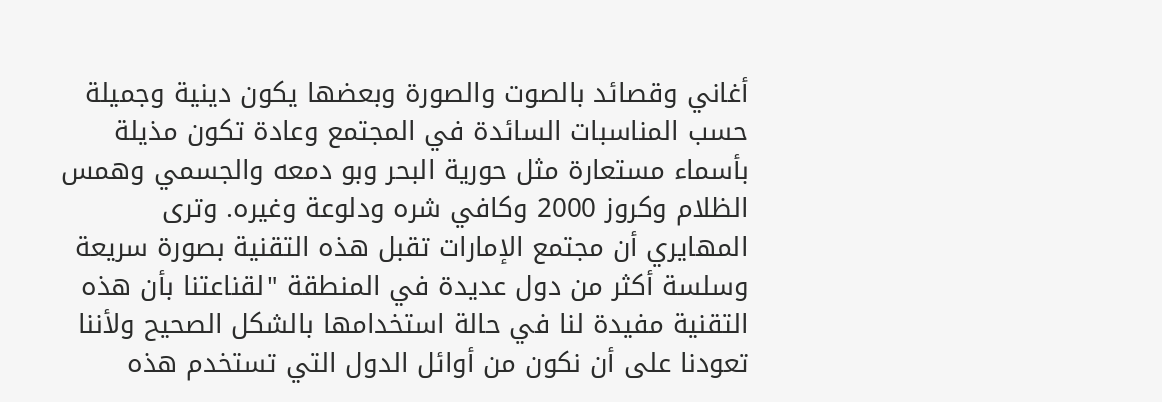أغاني وقصائد بالصوت والصورة وبعضها يكون دينية وجميلة حسب المناسبات السائدة في المجتمع وعادة تكون مذيلة بأسماء مستعارة مثل حورية البحر وبو دمعه والجسمي وهمس الظلام وكروز 2000 وكافي شره ودلوعة وغيره. وترى المهايري أن مجتمع الإمارات تقبل هذه التقنية بصورة سريعة وسلسة أكثر من دول عديدة في المنطقة "لقناعتنا بأن هذه التقنية مفيدة لنا في حالة استخدامها بالشكل الصحيح ولأننا تعودنا على أن نكون من أوائل الدول التي تستخدم هذه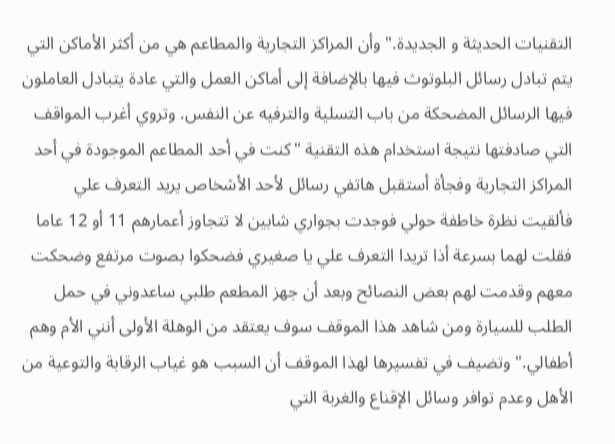التقنيات الحديثة و الجديدة." وأن المراكز التجارية والمطاعم هي من أكثر الأماكن التي يتم تبادل رسائل البلوتوث فيها بالإضافة إلى أماكن العمل والتي عادة يتبادل العاملون فيها الرسائل المضحكة من باب التسلية والترفيه عن النفس. وتروي أغرب المواقف التي صادفتها نتيجة استخدام هذه التقنية "كنت في أحد المطاعم الموجودة في أحد المراكز التجارية وفجأة أستقبل هاتفي رسائل لأحد الأشخاص يريد التعرف علي فألقيت نظرة خاطفة حولي فوجدت بجواري شابين لا تتجاوز أعمارهم 11 أو 12 عاما فقلت لهما بسرعة أذا تريدا التعرف علي يا صغيري فضحكوا بصوت مرتفع وضحكت معهم وقدمت لهم بعض النصائح وبعد أن جهز المطعم طلبي ساعدوني في حمل الطلب للسيارة ومن شاهد هذا الموقف سوف يعتقد من الوهلة الأولى أنني الأم وهم أطفالي." وتضيف في تفسيرها لهذا الموقف أن السبب هو غياب الرقابة والتوعية من الأهل وعدم توافر وسائل الإقناع والغربة التي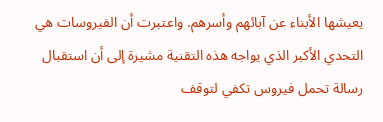يعيشها الأبناء عن آبائهم وأسرهم. واعتبرت أن الفيروسات هي التحدي الأكبر الذي يواجه هذه التقنية مشيرة إلى أن استقبال رسالة تحمل فيروس تكفي لتوقف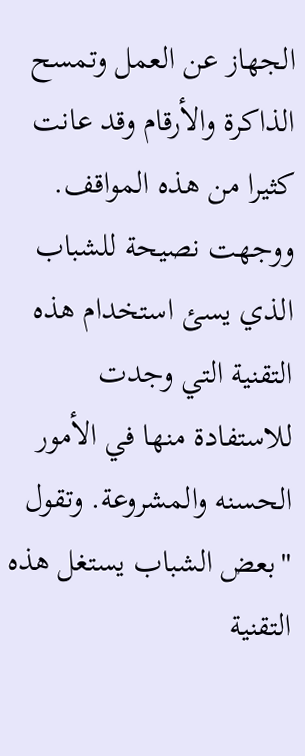الجهاز عن العمل وتمسح الذاكرة والأرقام وقد عانت كثيرا من هذه المواقف. ووجهت نصيحة للشباب الذي يسئ استخدام هذه التقنية التي وجدت للاستفادة منها في الأمور الحسنه والمشروعة. وتقول "بعض الشباب يستغل هذه التقنية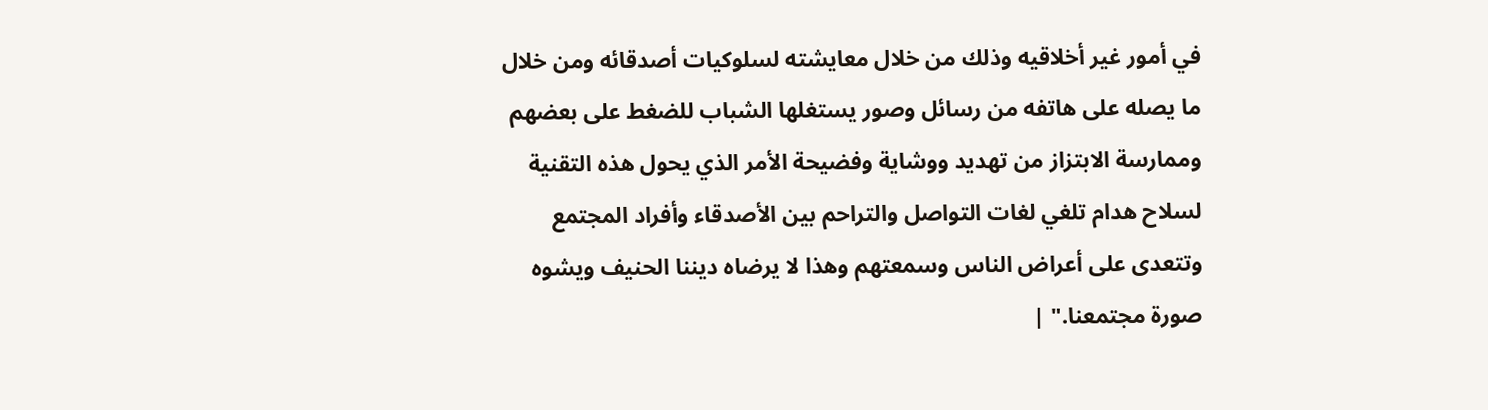في أمور غير أخلاقيه وذلك من خلال معايشته لسلوكيات أصدقائه ومن خلال ما يصله على هاتفه من رسائل وصور يستغلها الشباب للضغط على بعضهم وممارسة الابتزاز من تهديد ووشاية وفضيحة الأمر الذي يحول هذه التقنية لسلاح هدام تلغي لغات التواصل والتراحم بين الأصدقاء وأفراد المجتمع وتتعدى على أعراض الناس وسمعتهم وهذا لا يرضاه ديننا الحنيف ويشوه صورة مجتمعنا." |